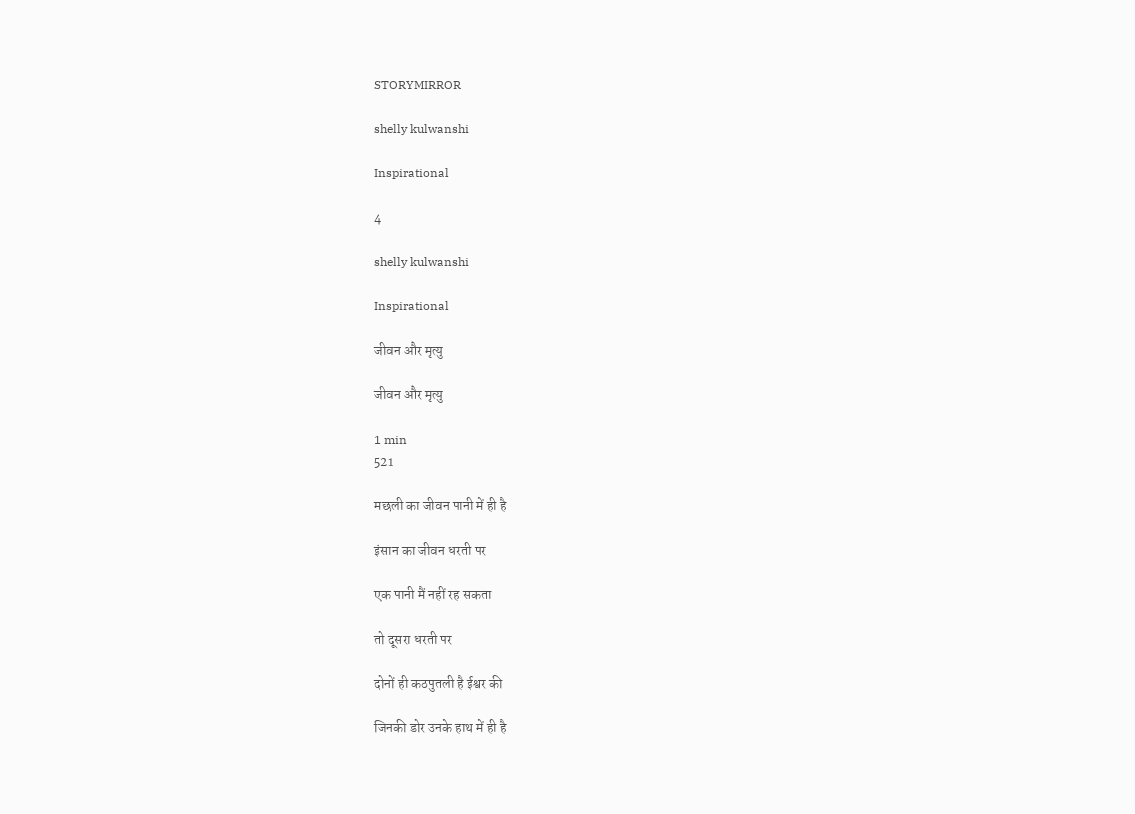STORYMIRROR

shelly kulwanshi

Inspirational

4

shelly kulwanshi

Inspirational

जीवन और मृत्यु

जीवन और मृत्यु

1 min
521

मछली का जीवन पानी में ही है

इंसान का जीवन धरती पर

एक पानी मैं नहीं रह सकता

तो दूसरा धरती पर

दोनों ही कठपुतली है ईश्वर की

जिनकी डोर उनके हाथ में ही है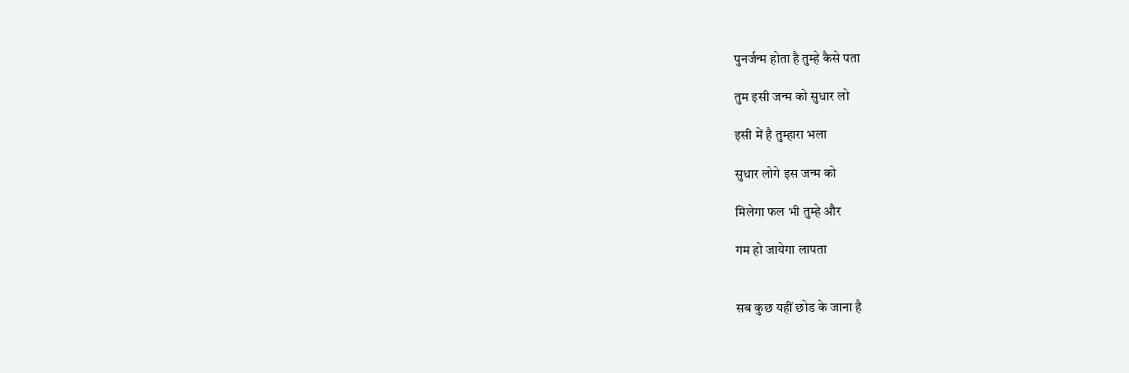पुनर्जन्म होता है तुम्हे कैसे पता

तुम इसी जन्म को सुधार लो

इसी में है तुम्हारा भला

सुधार लोगे इस जन्म को

मिलेगा फल भी तुम्हे और

गम हो जायेगा लापता


सब कुछ यहीं छोड के जाना है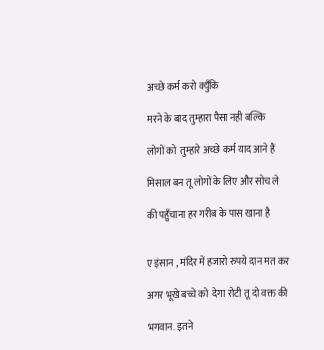अच्छे कर्म करो क्युँकि

मरने के बाद तुम्हारा पैसा नही बल्कि

लोगों को  तुम्हारे अच्छे कर्म याद आने हैं

मिसाल बन तू लोगों के लिए और सोच ले

की पहुँचाना हर गरीब के पास खाना है


ए इंसान , मंदिर में हजारो रुपये दान मत कर

अगर भूखे बच्चे को  देगा रोटी तू दो वक्त की

भगवान. इतने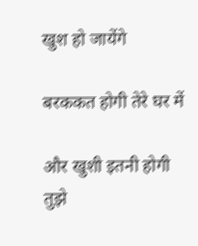खुश हो जायेंगे

बरककत होगी तेरे घर में

और खुशी इतनी होगी तुझे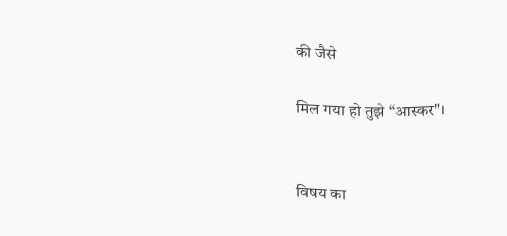की जैसे

मिल गया हो तुझे “आस्कर"।


विषय का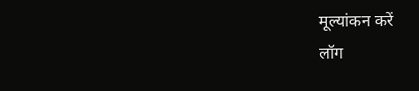मूल्यांकन करें
लॉग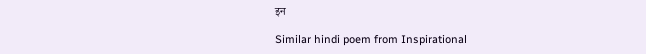इन

Similar hindi poem from Inspirational